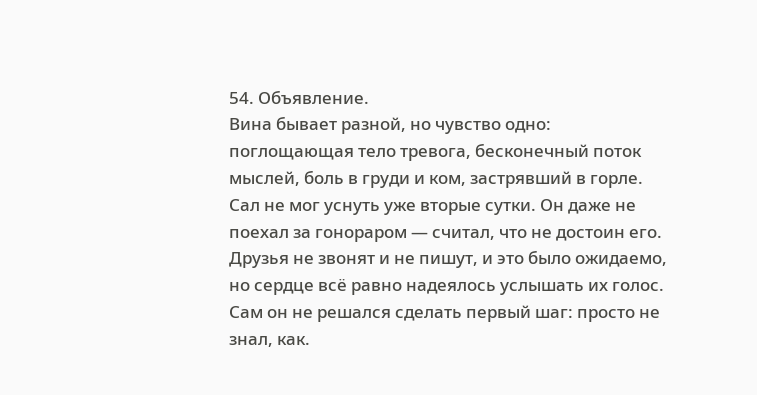54. Объявление.
Вина бывает разной, но чувство одно: поглощающая тело тревога, бесконечный поток мыслей, боль в груди и ком, застрявший в горле. Сал не мог уснуть уже вторые сутки. Он даже не поехал за гонораром — считал, что не достоин его. Друзья не звонят и не пишут, и это было ожидаемо, но сердце всё равно надеялось услышать их голос. Сам он не решался сделать первый шаг: просто не знал, как.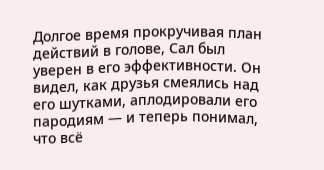Долгое время прокручивая план действий в голове, Сал был уверен в его эффективности. Он видел, как друзья смеялись над его шутками, аплодировали его пародиям — и теперь понимал, что всё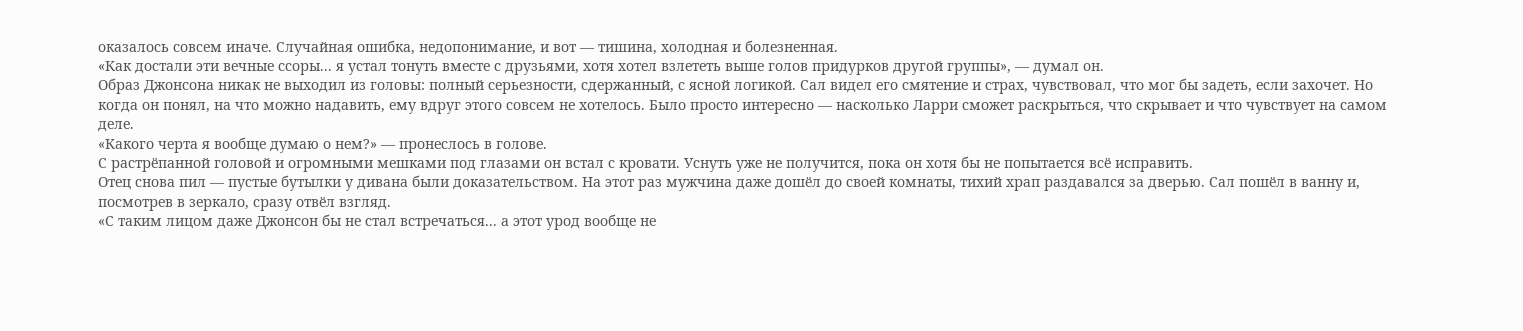оказалось совсем иначе. Случайная ошибка, недопонимание, и вот — тишина, холодная и болезненная.
«Как достали эти вечные ссоры... я устал тонуть вместе с друзьями, хотя хотел взлететь выше голов придурков другой группы», — думал он.
Образ Джонсона никак не выходил из головы: полный серьезности, сдержанный, с ясной логикой. Сал видел его смятение и страх, чувствовал, что мог бы задеть, если захочет. Но когда он понял, на что можно надавить, ему вдруг этого совсем не хотелось. Было просто интересно — насколько Ларри сможет раскрыться, что скрывает и что чувствует на самом деле.
«Какого черта я вообще думаю о нем?» — пронеслось в голове.
С растрёпанной головой и огромными мешками под глазами он встал с кровати. Уснуть уже не получится, пока он хотя бы не попытается всё исправить.
Отец снова пил — пустые бутылки у дивана были доказательством. На этот раз мужчина даже дошёл до своей комнаты, тихий храп раздавался за дверью. Сал пошёл в ванну и, посмотрев в зеркало, сразу отвёл взгляд.
«С таким лицом даже Джонсон бы не стал встречаться... а этот урод вообще не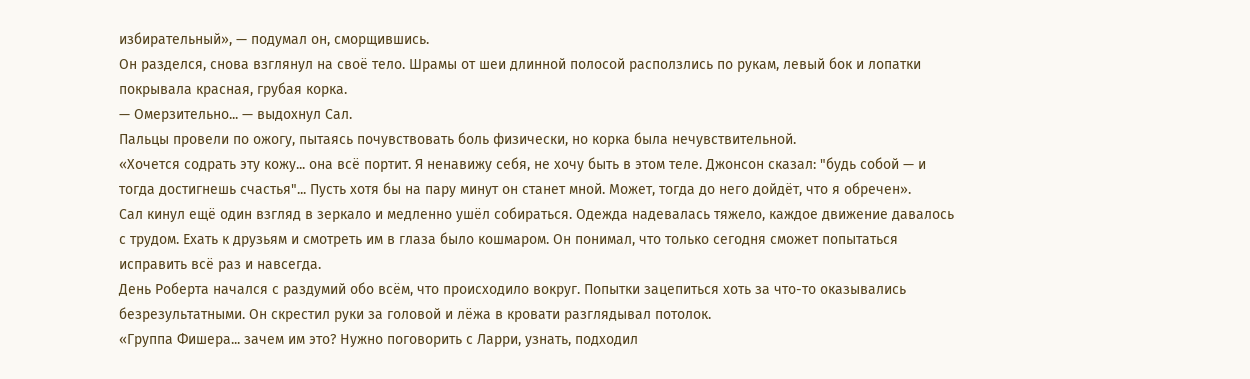избирательный», — подумал он, сморщившись.
Он разделся, снова взглянул на своё тело. Шрамы от шеи длинной полосой расползлись по рукам, левый бок и лопатки покрывала красная, грубая корка.
— Омерзительно... — выдохнул Сал.
Пальцы провели по ожогу, пытаясь почувствовать боль физически, но корка была нечувствительной.
«Хочется содрать эту кожу... она всё портит. Я ненавижу себя, не хочу быть в этом теле. Джонсон сказал: "будь собой — и тогда достигнешь счастья"... Пусть хотя бы на пару минут он станет мной. Может, тогда до него дойдёт, что я обречен».
Сал кинул ещё один взгляд в зеркало и медленно ушёл собираться. Одежда надевалась тяжело, каждое движение давалось с трудом. Ехать к друзьям и смотреть им в глаза было кошмаром. Он понимал, что только сегодня сможет попытаться исправить всё раз и навсегда.
День Роберта начался с раздумий обо всём, что происходило вокруг. Попытки зацепиться хоть за что-то оказывались безрезультатными. Он скрестил руки за головой и лёжа в кровати разглядывал потолок.
«Группа Фишера... зачем им это? Нужно поговорить с Ларри, узнать, подходил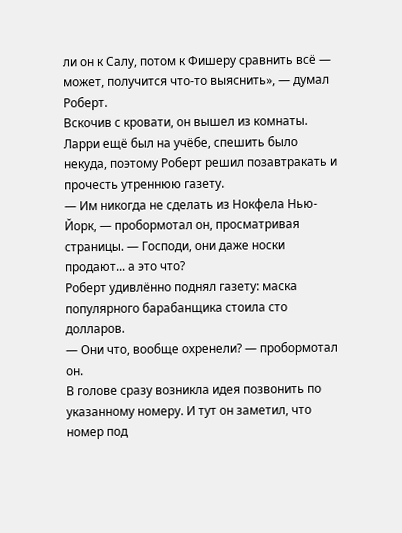ли он к Салу, потом к Фишеру сравнить всё — может, получится что-то выяснить», — думал Роберт.
Вскочив с кровати, он вышел из комнаты. Ларри ещё был на учёбе, спешить было некуда, поэтому Роберт решил позавтракать и прочесть утреннюю газету.
— Им никогда не сделать из Нокфела Нью-Йорк, — пробормотал он, просматривая страницы. — Господи, они даже носки продают... а это что?
Роберт удивлённо поднял газету: маска популярного барабанщика стоила сто долларов.
— Они что, вообще охренели? — пробормотал он.
В голове сразу возникла идея позвонить по указанному номеру. И тут он заметил, что номер под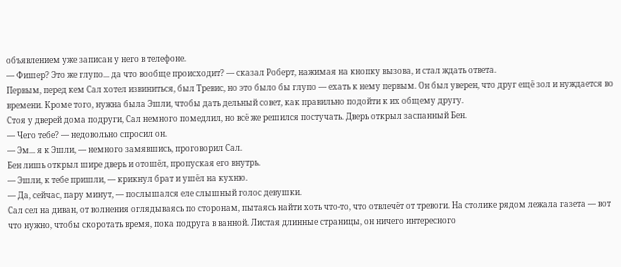объявлением уже записан у него в телефоне.
— Фишер? Это же глупо... да что вообще происходит? — сказал Роберт, нажимая на кнопку вызова, и стал ждать ответа.
Первым, перед кем Сал хотел извиниться, был Тревис, но это было бы глупо — ехать к нему первым. Он был уверен, что друг ещё зол и нуждается во времени. Кроме того, нужна была Эшли, чтобы дать дельный совет, как правильно подойти к их общему другу.
Стоя у дверей дома подруги, Сал немного помедлил, но всё же решился постучать. Дверь открыл заспанный Бен.
— Чего тебе? — недовольно спросил он.
— Эм... я к Эшли, — немного замявшись, проговорил Сал.
Бен лишь открыл шире дверь и отошёл, пропуская его внутрь.
— Эшли, к тебе пришли, — крикнул брат и ушёл на кухню.
— Да, сейчас, пару минут, — послышался еле слышный голос девушки.
Сал сел на диван, от волнения оглядываясь по сторонам, пытаясь найти хоть что-то, что отвлечёт от тревоги. На столике рядом лежала газета — вот что нужно, чтобы скоротать время, пока подруга в ванной. Листая длинные страницы, он ничего интересного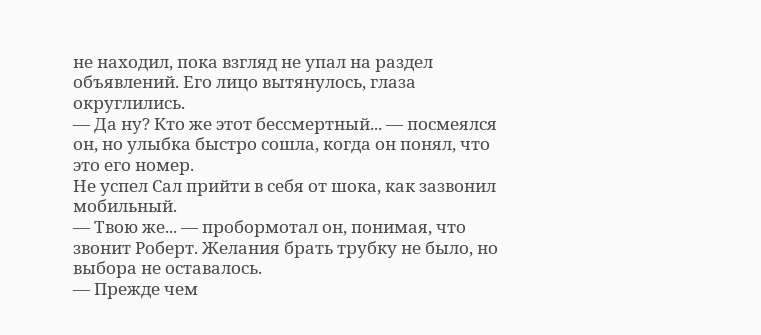не находил, пока взгляд не упал на раздел объявлений. Его лицо вытянулось, глаза округлились.
— Да ну? Кто же этот бессмертный... — посмеялся он, но улыбка быстро сошла, когда он понял, что это его номер.
Не успел Сал прийти в себя от шока, как зазвонил мобильный.
— Твою же... — пробормотал он, понимая, что звонит Роберт. Желания брать трубку не было, но выбора не оставалось.
— Прежде чем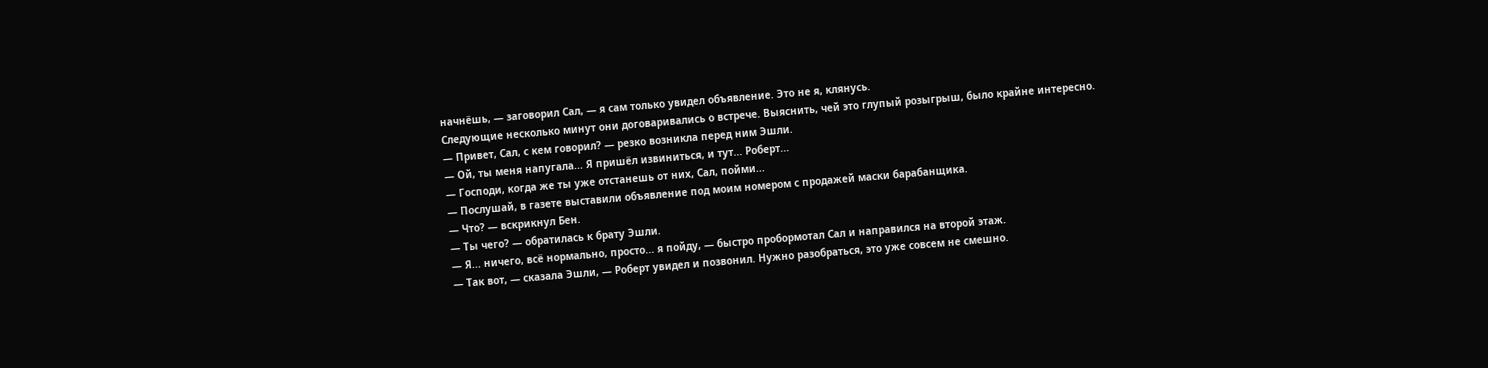начнёшь, — заговорил Сал, — я сам только увидел объявление. Это не я, клянусь.
Следующие несколько минут они договаривались о встрече. Выяснить, чей это глупый розыгрыш, было крайне интересно.
— Привет, Сал, с кем говорил? — резко возникла перед ним Эшли.
— Ой, ты меня напугала... Я пришёл извиниться, и тут... Роберт...
— Господи, когда же ты уже отстанешь от них, Сал, пойми...
— Послушай, в газете выставили объявление под моим номером с продажей маски барабанщика.
— Что? — вскрикнул Бен.
— Ты чего? — обратилась к брату Эшли.
— Я... ничего, всё нормально, просто... я пойду, — быстро пробормотал Сал и направился на второй этаж.
— Так вот, — сказала Эшли, — Роберт увидел и позвонил. Нужно разобраться, это уже совсем не смешно.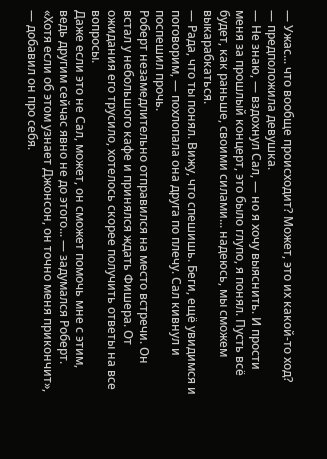— Ужас... что вообще происходит? Может, это их какой-то ход? — предположила девушка.
— Не знаю, — вздохнул Сал, — но я хочу выяснить. И прости меня за прошлый концерт, это было глупо, я понял. Пусть всё будет, как раньше, своими силами... надеюсь, мы сможем выкарабкаться.
— Рада, что ты понял. Вижу, что спешишь. Беги, ещё увидимся и поговорим, — похлопала она друга по плечу. Сал кивнул и поспешил прочь.
Роберт незамедлительно отправился на место встречи. Он встал у небольшого кафе и принялся ждать Фишера. От ожидания его трусило, хотелось скорее получить ответы на все вопросы.
Даже если это не Сал, может, он сможет помочь мне с этим, ведь другим сейчас явно не до этого... — задумался Роберт.
«Хотя если об этом узнает Джонсон, он точно меня прикончит», — добавил он про себя.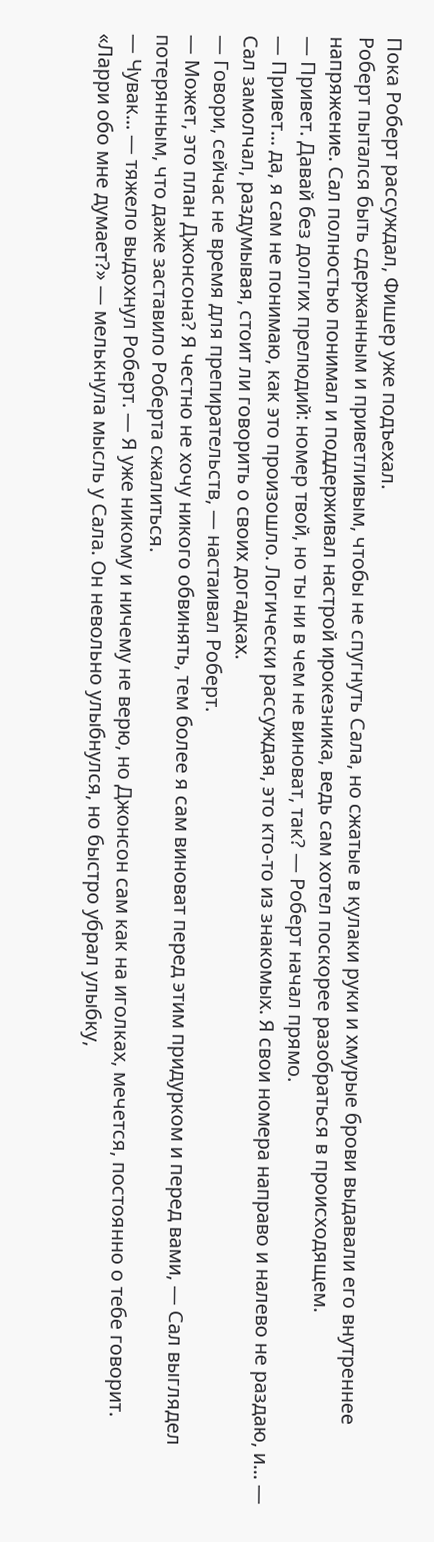Пока Роберт рассуждал, Фишер уже подъехал.
Роберт пытался быть сдержанным и приветливым, чтобы не спугнуть Сала, но сжатые в кулаки руки и хмурые брови выдавали его внутреннее напряжение. Сал полностью понимал и поддерживал настрой ирокезника, ведь сам хотел поскорее разобраться в происходящем.
— Привет. Давай без долгих прелюдий: номер твой, но ты ни в чем не виноват, так? — Роберт начал прямо.
— Привет... да, я сам не понимаю, как это произошло. Логически рассуждая, это кто-то из знакомых. Я свои номера направо и налево не раздаю, и... — Сал замолчал, раздумывая, стоит ли говорить о своих догадках.
— Говори, сейчас не время для препирательств, — настаивал Роберт.
— Может, это план Джонсона? Я честно не хочу никого обвинять, тем более я сам виноват перед этим придурком и перед вами, — Сал выглядел потерянным, что даже заставило Роберта сжалиться.
— Чувак... — тяжело выдохнул Роберт. — Я уже никому и ничему не верю, но Джонсон сам как на иголках, мечется, постоянно о тебе говорит.
«Ларри обо мне думает?» — мелькнула мысль у Сала. Он невольно улыбнулся, но быстро убрал улыбку,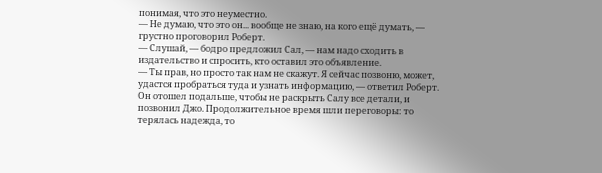понимая, что это неуместно.
— Не думаю, что это он... вообще не знаю, на кого ещё думать, — грустно проговорил Роберт.
— Слушай, — бодро предложил Сал, — нам надо сходить в издательство и спросить, кто оставил это объявление.
— Ты прав, но просто так нам не скажут. Я сейчас позвоню, может, удастся пробраться туда и узнать информацию, — ответил Роберт.
Он отошел подальше, чтобы не раскрыть Салу все детали, и позвонил Джо. Продолжительное время шли переговоры: то терялась надежда, то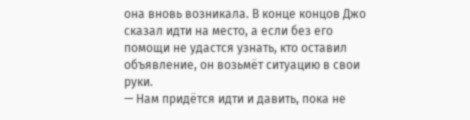она вновь возникала. В конце концов Джо сказал идти на место, а если без его помощи не удастся узнать, кто оставил объявление, он возьмёт ситуацию в свои руки.
— Нам придётся идти и давить, пока не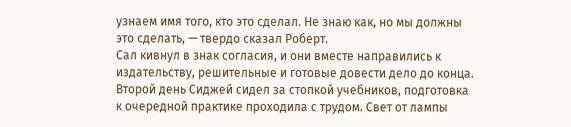узнаем имя того, кто это сделал. Не знаю как, но мы должны это сделать, — твердо сказал Роберт.
Сал кивнул в знак согласия, и они вместе направились к издательству, решительные и готовые довести дело до конца.
Второй день Сиджей сидел за стопкой учебников, подготовка к очередной практике проходила с трудом. Свет от лампы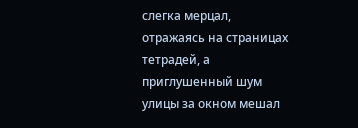слегка мерцал, отражаясь на страницах тетрадей, а приглушенный шум улицы за окном мешал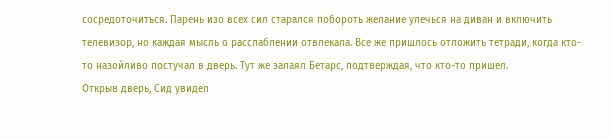сосредоточиться. Парень изо всех сил старался побороть желание улечься на диван и включить телевизор, но каждая мысль о расслаблении отвлекала. Все же пришлось отложить тетради, когда кто-то назойливо постучал в дверь. Тут же залаял Бетарс, подтверждая, что кто-то пришел.
Открыв дверь, Сид увидел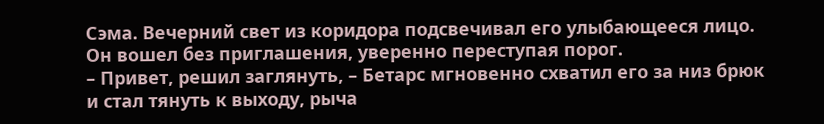Сэма. Вечерний свет из коридора подсвечивал его улыбающееся лицо. Он вошел без приглашения, уверенно переступая порог.
– Привет, решил заглянуть, – Бетарс мгновенно схватил его за низ брюк и стал тянуть к выходу, рыча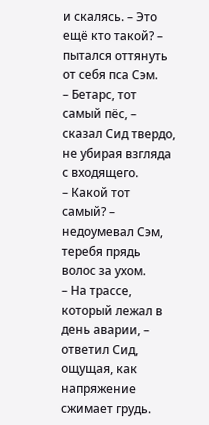и скалясь. – Это ещё кто такой? – пытался оттянуть от себя пса Сэм.
– Бетарс, тот самый пёс, – сказал Сид твердо, не убирая взгляда с входящего.
– Какой тот самый? – недоумевал Сэм, теребя прядь волос за ухом.
– На трассе, который лежал в день аварии, – ответил Сид, ощущая, как напряжение сжимает грудь.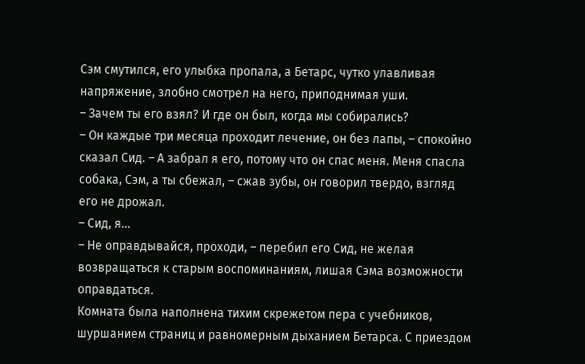Сэм смутился, его улыбка пропала, а Бетарс, чутко улавливая напряжение, злобно смотрел на него, приподнимая уши.
– Зачем ты его взял? И где он был, когда мы собирались?
– Он каждые три месяца проходит лечение, он без лапы, – спокойно сказал Сид. – А забрал я его, потому что он спас меня. Меня спасла собака, Сэм, а ты сбежал, – сжав зубы, он говорил твердо, взгляд его не дрожал.
– Сид, я...
– Не оправдывайся, проходи, – перебил его Сид, не желая возвращаться к старым воспоминаниям, лишая Сэма возможности оправдаться.
Комната была наполнена тихим скрежетом пера с учебников, шуршанием страниц и равномерным дыханием Бетарса. С приездом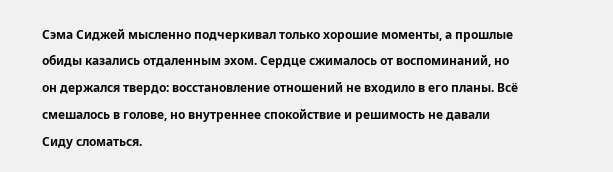Сэма Сиджей мысленно подчеркивал только хорошие моменты, а прошлые обиды казались отдаленным эхом. Сердце сжималось от воспоминаний, но он держался твердо: восстановление отношений не входило в его планы. Всё смешалось в голове, но внутреннее спокойствие и решимость не давали Сиду сломаться.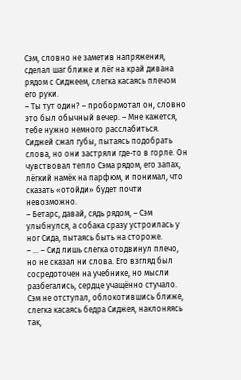Сэм, словно не заметив напряжения, сделал шаг ближе и лёг на край дивана рядом с Сиджеем, слегка касаясь плечом его руки.
– Ты тут один? – пробормотал он, словно это был обычный вечер. – Мне кажется, тебе нужно немного расслабиться.
Сиджей сжал губы, пытаясь подобрать слова, но они застряли где-то в горле. Он чувствовал тепло Сэма рядом, его запах, лёгкий намёк на парфюм, и понимал, что сказать «отойди» будет почти невозможно.
– Бетарс, давай, сядь рядом, – Сэм улыбнулся, а собака сразу устроилась у ног Сида, пытаясь быть на стороже.
– ... – Сид лишь слегка отодвинул плечо, но не сказал ни слова. Его взгляд был сосредоточен на учебнике, но мысли разбегались, сердце учащённо стучало.
Сэм не отступал, облокотившись ближе, слегка касаясь бедра Сиджея, наклоняясь так,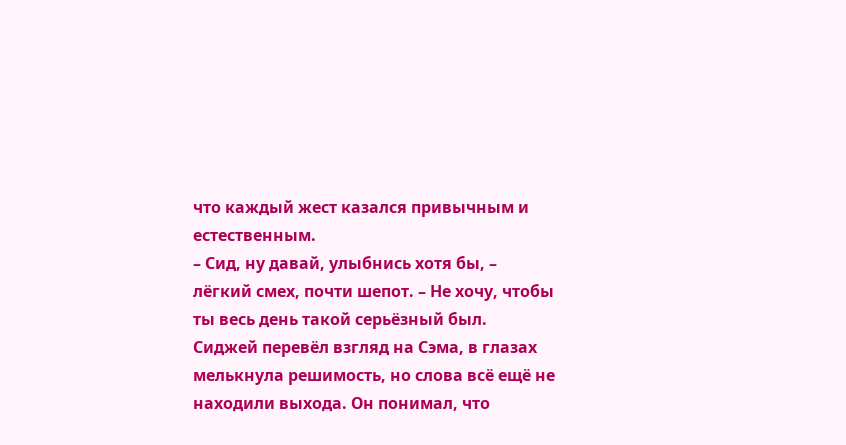что каждый жест казался привычным и естественным.
– Сид, ну давай, улыбнись хотя бы, – лёгкий смех, почти шепот. – Не хочу, чтобы ты весь день такой серьёзный был.
Сиджей перевёл взгляд на Сэма, в глазах мелькнула решимость, но слова всё ещё не находили выхода. Он понимал, что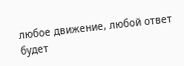любое движение, любой ответ будет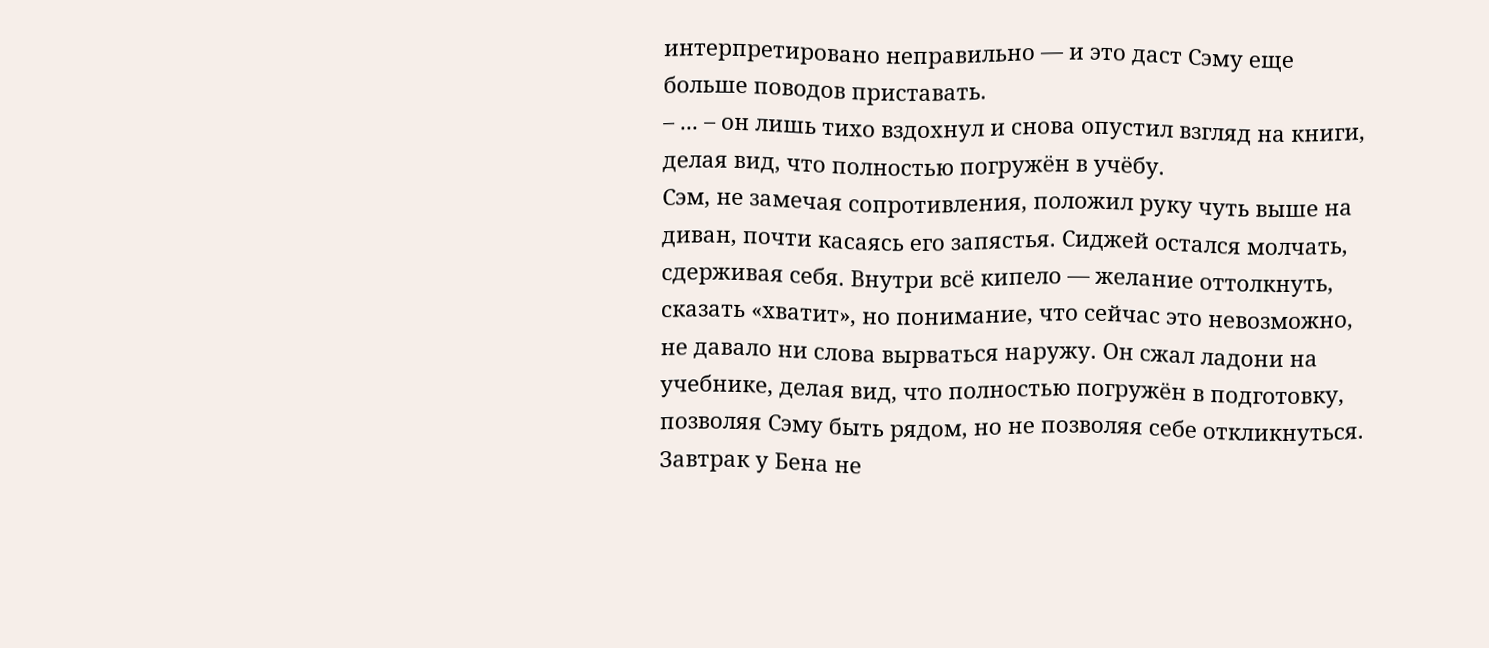интерпретировано неправильно — и это даст Сэму еще больше поводов приставать.
– ... – он лишь тихо вздохнул и снова опустил взгляд на книги, делая вид, что полностью погружён в учёбу.
Сэм, не замечая сопротивления, положил руку чуть выше на диван, почти касаясь его запястья. Сиджей остался молчать, сдерживая себя. Внутри всё кипело — желание оттолкнуть, сказать «хватит», но понимание, что сейчас это невозможно, не давало ни слова вырваться наружу. Он сжал ладони на учебнике, делая вид, что полностью погружён в подготовку, позволяя Сэму быть рядом, но не позволяя себе откликнуться.
Завтрак у Бена не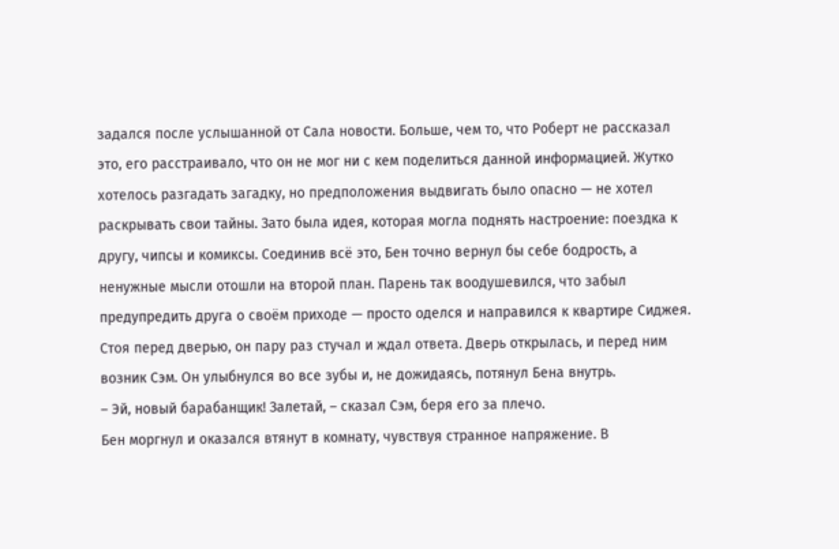задался после услышанной от Сала новости. Больше, чем то, что Роберт не рассказал это, его расстраивало, что он не мог ни с кем поделиться данной информацией. Жутко хотелось разгадать загадку, но предположения выдвигать было опасно — не хотел раскрывать свои тайны. Зато была идея, которая могла поднять настроение: поездка к другу, чипсы и комиксы. Соединив всё это, Бен точно вернул бы себе бодрость, а ненужные мысли отошли на второй план. Парень так воодушевился, что забыл предупредить друга о своём приходе — просто оделся и направился к квартире Сиджея.
Стоя перед дверью, он пару раз стучал и ждал ответа. Дверь открылась, и перед ним возник Сэм. Он улыбнулся во все зубы и, не дожидаясь, потянул Бена внутрь.
– Эй, новый барабанщик! Залетай, – сказал Сэм, беря его за плечо.
Бен моргнул и оказался втянут в комнату, чувствуя странное напряжение. В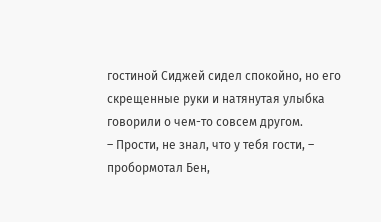гостиной Сиджей сидел спокойно, но его скрещенные руки и натянутая улыбка говорили о чем-то совсем другом.
– Прости, не знал, что у тебя гости, – пробормотал Бен,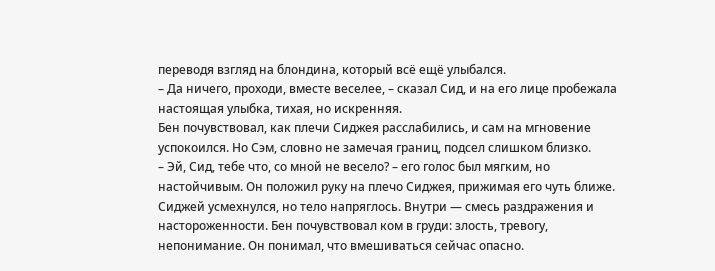переводя взгляд на блондина, который всё ещё улыбался.
– Да ничего, проходи, вместе веселее, – сказал Сид, и на его лице пробежала настоящая улыбка, тихая, но искренняя.
Бен почувствовал, как плечи Сиджея расслабились, и сам на мгновение успокоился. Но Сэм, словно не замечая границ, подсел слишком близко.
– Эй, Сид, тебе что, со мной не весело? – его голос был мягким, но настойчивым. Он положил руку на плечо Сиджея, прижимая его чуть ближе.
Сиджей усмехнулся, но тело напряглось. Внутри — смесь раздражения и настороженности. Бен почувствовал ком в груди: злость, тревогу, непонимание. Он понимал, что вмешиваться сейчас опасно.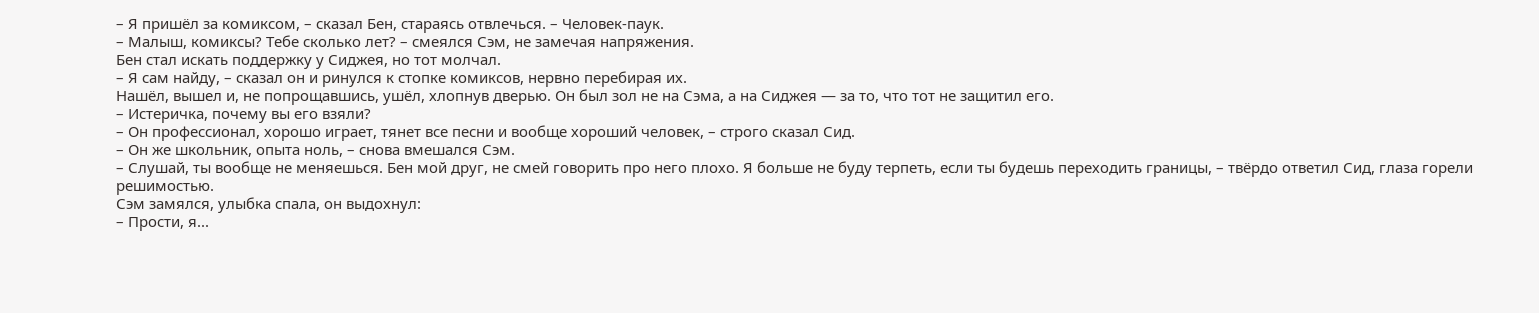– Я пришёл за комиксом, – сказал Бен, стараясь отвлечься. – Человек-паук.
– Малыш, комиксы? Тебе сколько лет? – смеялся Сэм, не замечая напряжения.
Бен стал искать поддержку у Сиджея, но тот молчал.
– Я сам найду, – сказал он и ринулся к стопке комиксов, нервно перебирая их.
Нашёл, вышел и, не попрощавшись, ушёл, хлопнув дверью. Он был зол не на Сэма, а на Сиджея — за то, что тот не защитил его.
– Истеричка, почему вы его взяли?
– Он профессионал, хорошо играет, тянет все песни и вообще хороший человек, – строго сказал Сид.
– Он же школьник, опыта ноль, – снова вмешался Сэм.
– Слушай, ты вообще не меняешься. Бен мой друг, не смей говорить про него плохо. Я больше не буду терпеть, если ты будешь переходить границы, – твёрдо ответил Сид, глаза горели решимостью.
Сэм замялся, улыбка спала, он выдохнул:
– Прости, я...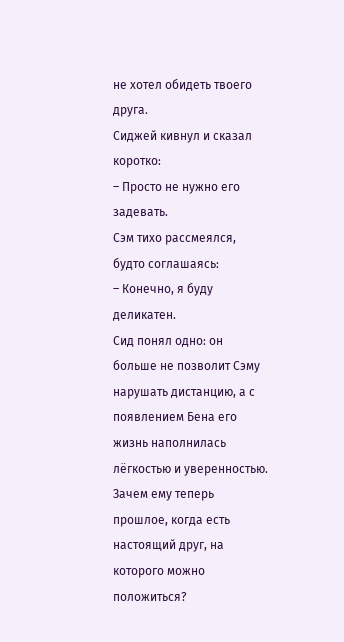не хотел обидеть твоего друга.
Сиджей кивнул и сказал коротко:
– Просто не нужно его задевать.
Сэм тихо рассмеялся, будто соглашаясь:
– Конечно, я буду деликатен.
Сид понял одно: он больше не позволит Сэму нарушать дистанцию, а с появлением Бена его жизнь наполнилась лёгкостью и уверенностью. Зачем ему теперь прошлое, когда есть настоящий друг, на которого можно положиться?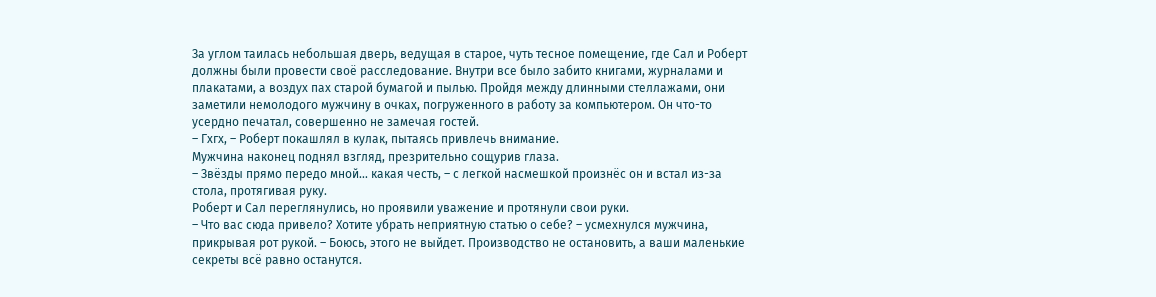За углом таилась небольшая дверь, ведущая в старое, чуть тесное помещение, где Сал и Роберт должны были провести своё расследование. Внутри все было забито книгами, журналами и плакатами, а воздух пах старой бумагой и пылью. Пройдя между длинными стеллажами, они заметили немолодого мужчину в очках, погруженного в работу за компьютером. Он что-то усердно печатал, совершенно не замечая гостей.
– Гхгх, – Роберт покашлял в кулак, пытаясь привлечь внимание.
Мужчина наконец поднял взгляд, презрительно сощурив глаза.
– Звёзды прямо передо мной... какая честь, – с легкой насмешкой произнёс он и встал из-за стола, протягивая руку.
Роберт и Сал переглянулись, но проявили уважение и протянули свои руки.
– Что вас сюда привело? Хотите убрать неприятную статью о себе? – усмехнулся мужчина, прикрывая рот рукой. – Боюсь, этого не выйдет. Производство не остановить, а ваши маленькие секреты всё равно останутся.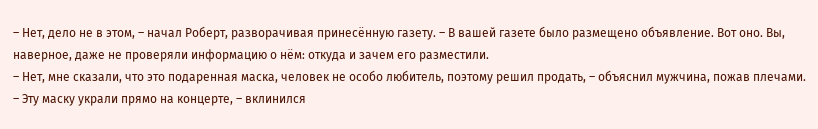– Нет, дело не в этом, – начал Роберт, разворачивая принесённую газету. – В вашей газете было размещено объявление. Вот оно. Вы, наверное, даже не проверяли информацию о нём: откуда и зачем его разместили.
– Нет, мне сказали, что это подаренная маска, человек не особо любитель, поэтому решил продать, – объяснил мужчина, пожав плечами.
– Эту маску украли прямо на концерте, – вклинился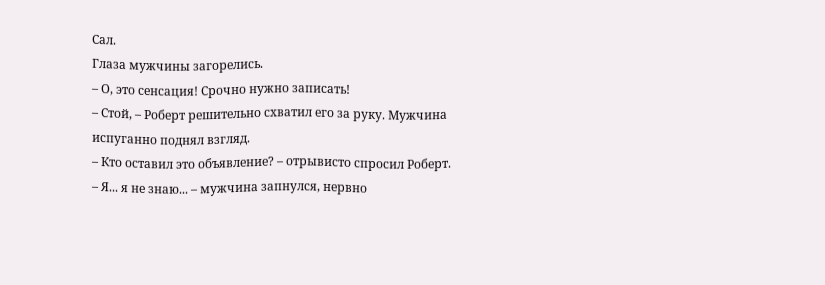Сал.
Глаза мужчины загорелись.
– О, это сенсация! Срочно нужно записать!
– Стой, – Роберт решительно схватил его за руку. Мужчина испуганно поднял взгляд.
– Кто оставил это объявление? – отрывисто спросил Роберт.
– Я... я не знаю... – мужчина запнулся, нервно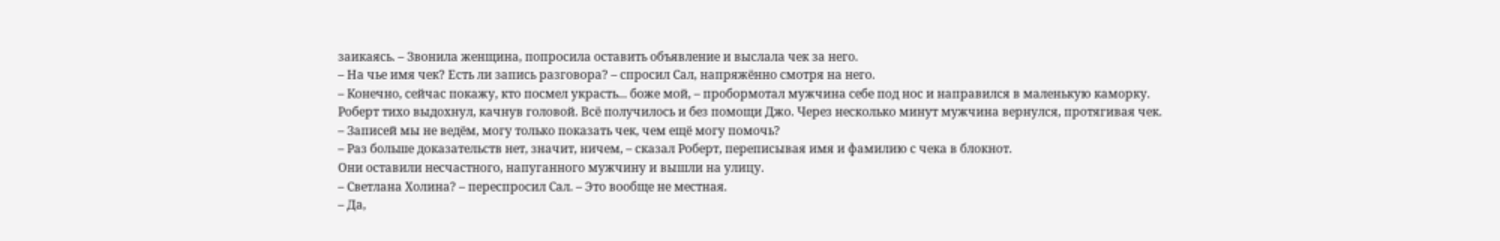заикаясь. – Звонила женщина, попросила оставить объявление и выслала чек за него.
– На чье имя чек? Есть ли запись разговора? – спросил Сал, напряжённо смотря на него.
– Конечно, сейчас покажу, кто посмел украсть... боже мой, – пробормотал мужчина себе под нос и направился в маленькую каморку.
Роберт тихо выдохнул, качнув головой. Всё получилось и без помощи Джо. Через несколько минут мужчина вернулся, протягивая чек.
– Записей мы не ведём, могу только показать чек, чем ещё могу помочь?
– Раз больше доказательств нет, значит, ничем, – сказал Роберт, переписывая имя и фамилию с чека в блокнот.
Они оставили несчастного, напуганного мужчину и вышли на улицу.
– Светлана Холина? – переспросил Сал. – Это вообще не местная.
– Да,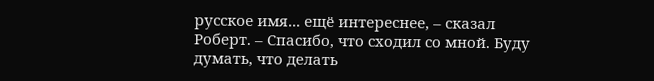русское имя... ещё интереснее, – сказал Роберт. – Спасибо, что сходил со мной. Буду думать, что делать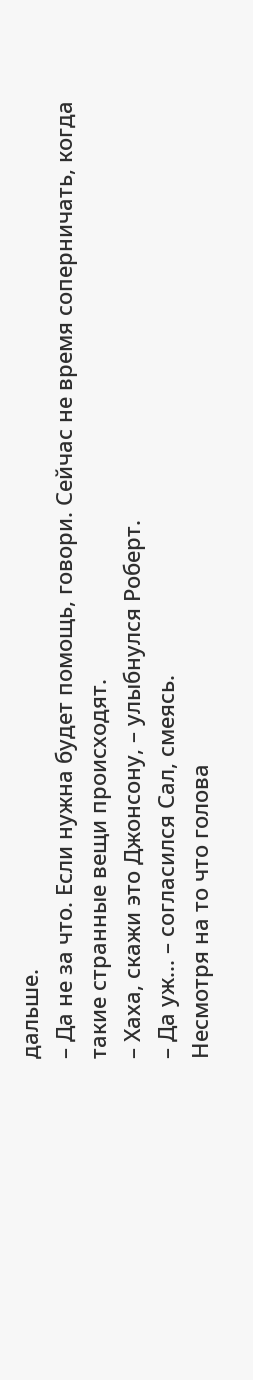дальше.
– Да не за что. Если нужна будет помощь, говори. Сейчас не время соперничать, когда такие странные вещи происходят.
– Хаха, скажи это Джонсону, – улыбнулся Роберт.
– Да уж... – согласился Сал, смеясь.
Несмотря на то что голова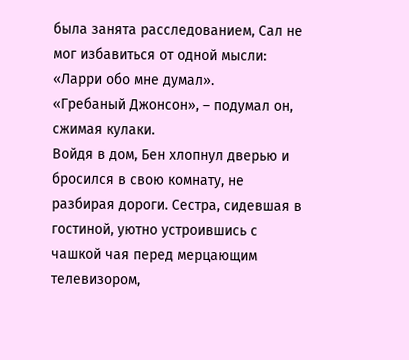была занята расследованием, Сал не мог избавиться от одной мысли: «Ларри обо мне думал».
«Гребаный Джонсон», – подумал он, сжимая кулаки.
Войдя в дом, Бен хлопнул дверью и бросился в свою комнату, не разбирая дороги. Сестра, сидевшая в гостиной, уютно устроившись с чашкой чая перед мерцающим телевизором,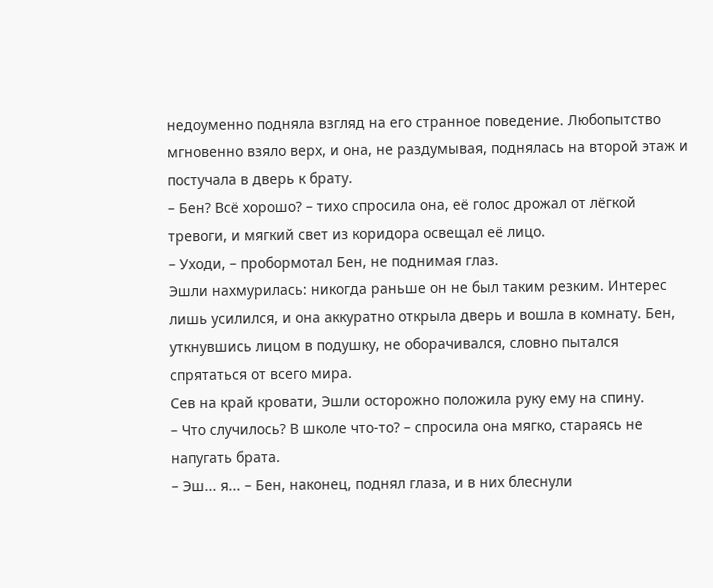недоуменно подняла взгляд на его странное поведение. Любопытство мгновенно взяло верх, и она, не раздумывая, поднялась на второй этаж и постучала в дверь к брату.
– Бен? Всё хорошо? – тихо спросила она, её голос дрожал от лёгкой тревоги, и мягкий свет из коридора освещал её лицо.
– Уходи, – пробормотал Бен, не поднимая глаз.
Эшли нахмурилась: никогда раньше он не был таким резким. Интерес лишь усилился, и она аккуратно открыла дверь и вошла в комнату. Бен, уткнувшись лицом в подушку, не оборачивался, словно пытался спрятаться от всего мира.
Сев на край кровати, Эшли осторожно положила руку ему на спину.
– Что случилось? В школе что-то? – спросила она мягко, стараясь не напугать брата.
– Эш... я... – Бен, наконец, поднял глаза, и в них блеснули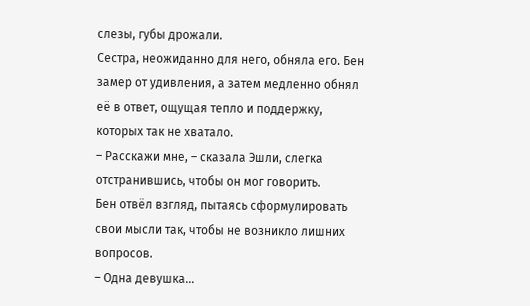слезы, губы дрожали.
Сестра, неожиданно для него, обняла его. Бен замер от удивления, а затем медленно обнял её в ответ, ощущая тепло и поддержку, которых так не хватало.
– Расскажи мне, – сказала Эшли, слегка отстранившись, чтобы он мог говорить.
Бен отвёл взгляд, пытаясь сформулировать свои мысли так, чтобы не возникло лишних вопросов.
– Одна девушка...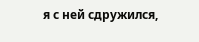я с ней сдружился,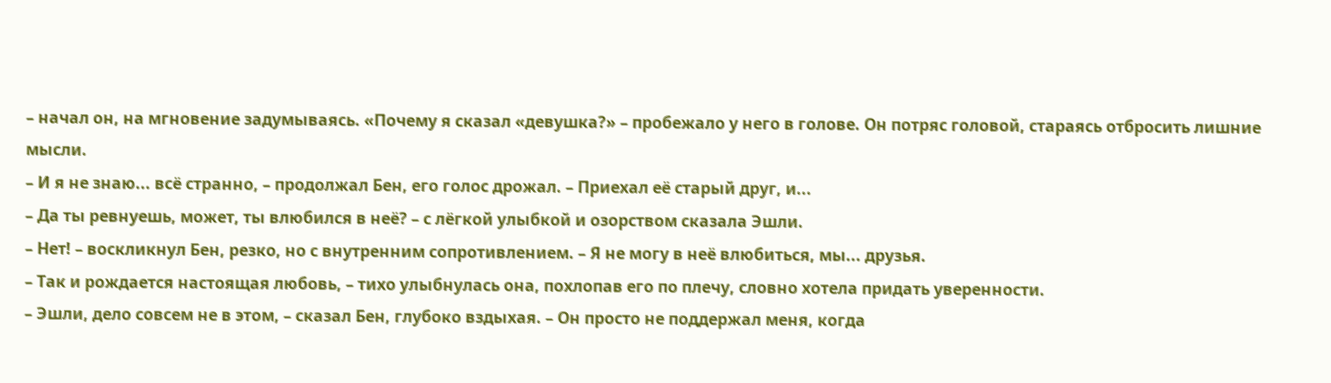– начал он, на мгновение задумываясь. «Почему я сказал «девушка?» – пробежало у него в голове. Он потряс головой, стараясь отбросить лишние мысли.
– И я не знаю... всё странно, – продолжал Бен, его голос дрожал. – Приехал её старый друг, и...
– Да ты ревнуешь, может, ты влюбился в неё? – с лёгкой улыбкой и озорством сказала Эшли.
– Нет! – воскликнул Бен, резко, но с внутренним сопротивлением. – Я не могу в неё влюбиться, мы... друзья.
– Так и рождается настоящая любовь, – тихо улыбнулась она, похлопав его по плечу, словно хотела придать уверенности.
– Эшли, дело совсем не в этом, – сказал Бен, глубоко вздыхая. – Он просто не поддержал меня, когда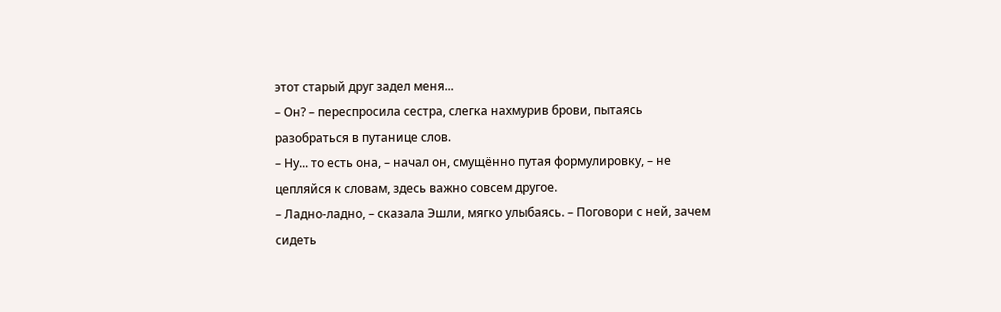этот старый друг задел меня...
– Он? – переспросила сестра, слегка нахмурив брови, пытаясь разобраться в путанице слов.
– Ну... то есть она, – начал он, смущённо путая формулировку, – не цепляйся к словам, здесь важно совсем другое.
– Ладно-ладно, – сказала Эшли, мягко улыбаясь. – Поговори с ней, зачем сидеть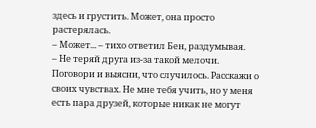здесь и грустить. Может, она просто растерялась.
– Может... – тихо ответил Бен, раздумывая.
– Не теряй друга из-за такой мелочи. Поговори и выясни, что случилось. Расскажи о своих чувствах. Не мне тебя учить, но у меня есть пара друзей, которые никак не могут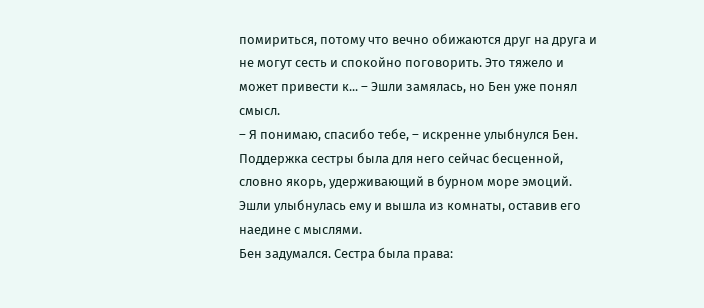помириться, потому что вечно обижаются друг на друга и не могут сесть и спокойно поговорить. Это тяжело и может привести к... – Эшли замялась, но Бен уже понял смысл.
– Я понимаю, спасибо тебе, – искренне улыбнулся Бен. Поддержка сестры была для него сейчас бесценной, словно якорь, удерживающий в бурном море эмоций.
Эшли улыбнулась ему и вышла из комнаты, оставив его наедине с мыслями.
Бен задумался. Сестра была права: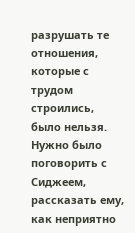разрушать те отношения, которые с трудом строились, было нельзя. Нужно было поговорить с Сиджеем, рассказать ему, как неприятно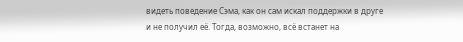видеть поведение Сэма, как он сам искал поддержки в друге и не получил её. Тогда, возможно, всё встанет на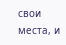свои места, и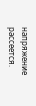напряжение рассеется.